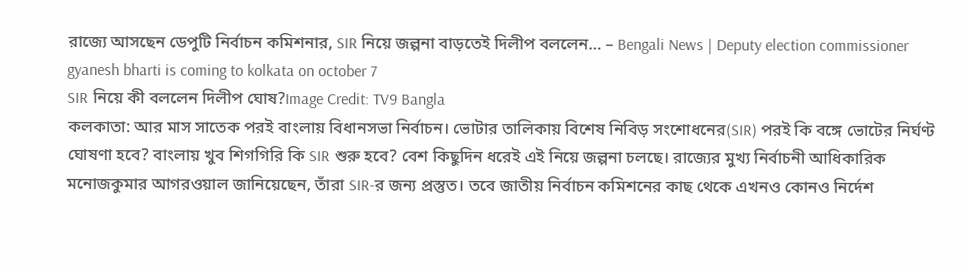রাজ্যে আসছেন ডেপুটি নির্বাচন কমিশনার, SIR নিয়ে জল্পনা বাড়তেই দিলীপ বললেন… – Bengali News | Deputy election commissioner gyanesh bharti is coming to kolkata on october 7
SIR নিয়ে কী বললেন দিলীপ ঘোষ?Image Credit: TV9 Bangla
কলকাতা: আর মাস সাতেক পরই বাংলায় বিধানসভা নির্বাচন। ভোটার তালিকায় বিশেষ নিবিড় সংশোধনের(SIR) পরই কি বঙ্গে ভোটের নির্ঘণ্ট ঘোষণা হবে? বাংলায় খুব শিগগিরি কি SIR শুরু হবে? বেশ কিছুদিন ধরেই এই নিয়ে জল্পনা চলছে। রাজ্যের মুখ্য নির্বাচনী আধিকারিক মনোজকুমার আগরওয়াল জানিয়েছেন, তাঁরা SIR-র জন্য প্রস্তুত। তবে জাতীয় নির্বাচন কমিশনের কাছ থেকে এখনও কোনও নির্দেশ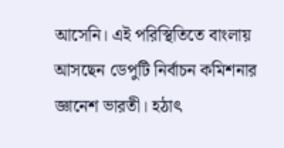আসেনি। এই পরিস্থিতিতে বাংলায় আসছেন ডেপুটি নির্বাচন কমিশনার জ্ঞানেশ ভারতী। হঠাৎ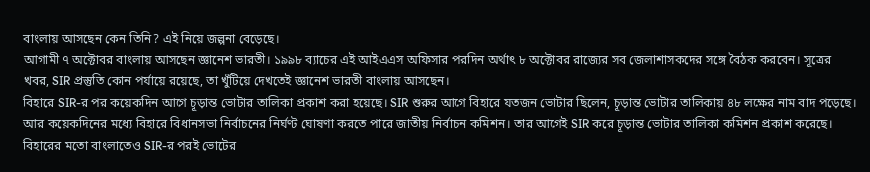বাংলায় আসছেন কেন তিনি? এই নিয়ে জল্পনা বেড়েছে।
আগামী ৭ অক্টোবর বাংলায় আসছেন জ্ঞানেশ ভারতী। ১৯৯৮ ব্যাচের এই আইএএস অফিসার পরদিন অর্থাৎ ৮ অক্টোবর রাজ্যের সব জেলাশাসকদের সঙ্গে বৈঠক করবেন। সূত্রের খবর, SIR প্রস্তুতি কোন পর্যায়ে রয়েছে, তা খুঁটিয়ে দেখতেই জ্ঞানেশ ভারতী বাংলায় আসছেন।
বিহারে SIR-র পর কয়েকদিন আগে চূড়ান্ত ভোটার তালিকা প্রকাশ করা হয়েছে। SIR শুরুর আগে বিহারে যতজন ভোটার ছিলেন, চূড়ান্ত ভোটার তালিকায় ৪৮ লক্ষের নাম বাদ পড়েছে। আর কয়েকদিনের মধ্যে বিহারে বিধানসভা নির্বাচনের নির্ঘণ্ট ঘোষণা করতে পারে জাতীয় নির্বাচন কমিশন। তার আগেই SIR করে চূড়ান্ত ভোটার তালিকা কমিশন প্রকাশ করেছে। বিহারের মতো বাংলাতেও SIR-র পরই ভোটের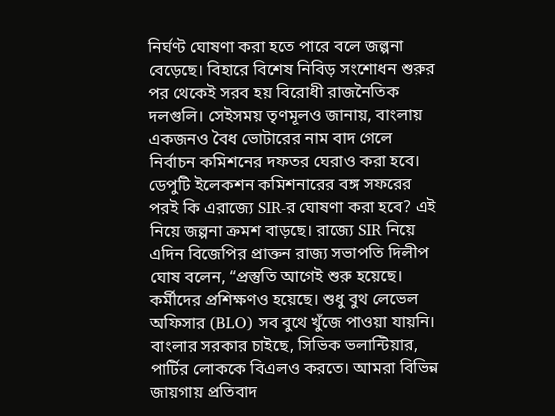নির্ঘণ্ট ঘোষণা করা হতে পারে বলে জল্পনা বেড়েছে। বিহারে বিশেষ নিবিড় সংশোধন শুরুর পর থেকেই সরব হয় বিরোধী রাজনৈতিক দলগুলি। সেইসময় তৃণমূলও জানায়, বাংলায় একজনও বৈধ ভোটারের নাম বাদ গেলে নির্বাচন কমিশনের দফতর ঘেরাও করা হবে।
ডেপুটি ইলেকশন কমিশনারের বঙ্গ সফরের পরই কি এরাজ্যে SIR-র ঘোষণা করা হবে? এই নিয়ে জল্পনা ক্রমশ বাড়ছে। রাজ্যে SIR নিয়ে এদিন বিজেপির প্রাক্তন রাজ্য সভাপতি দিলীপ ঘোষ বলেন, “প্রস্তুতি আগেই শুরু হয়েছে। কর্মীদের প্রশিক্ষণও হয়েছে। শুধু বুথ লেভেল অফিসার (BLO) সব বুথে খুঁজে পাওয়া যায়নি। বাংলার সরকার চাইছে, সিভিক ভলান্টিয়ার, পার্টির লোককে বিএলও করতে। আমরা বিভিন্ন জায়গায় প্রতিবাদ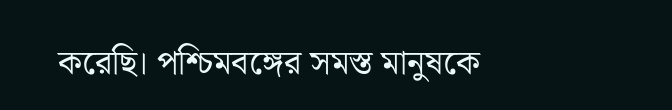করেছি। পশ্চিমবঙ্গের সমস্ত মানুষকে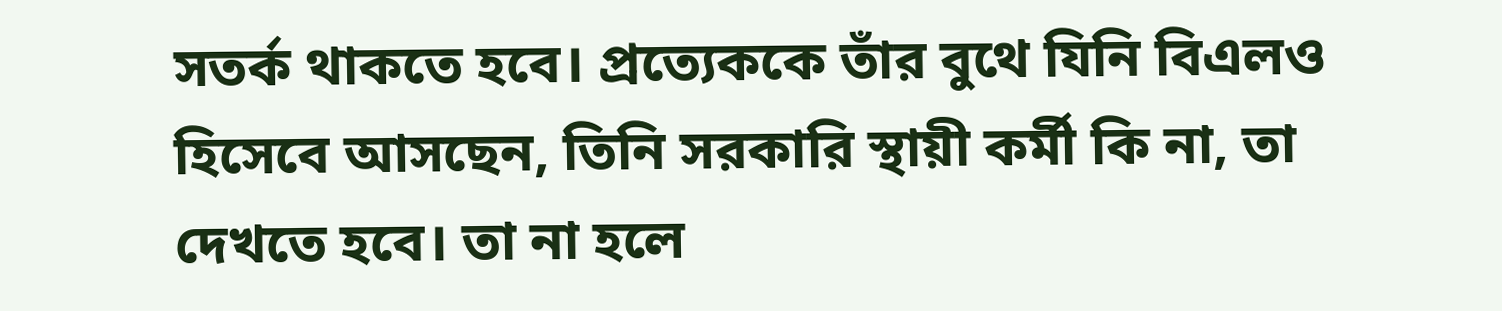সতর্ক থাকতে হবে। প্রত্যেককে তাঁর বুথে যিনি বিএলও হিসেবে আসছেন, তিনি সরকারি স্থায়ী কর্মী কি না, তা দেখতে হবে। তা না হলে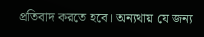প্রতিবাদ করতে হবে। অন্যথায় যে জন্য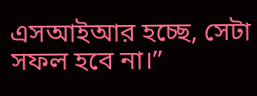এসআইআর হচ্ছে, সেটা সফল হবে না।”